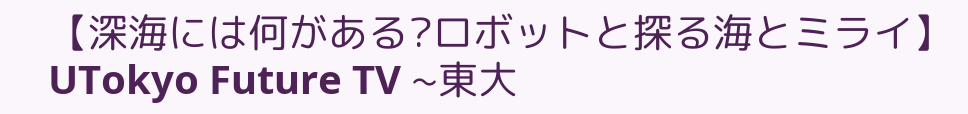【深海には何がある?ロボットと探る海とミライ】UTokyo Future TV ~東大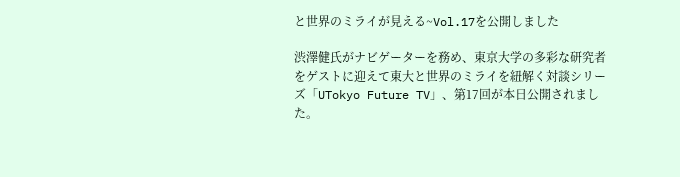と世界のミライが見える~Vol.17を公開しました

渋澤健氏がナビゲーターを務め、東京大学の多彩な研究者をゲストに迎えて東大と世界のミライを紐解く対談シリーズ「UTokyo Future TV」、第17回が本日公開されました。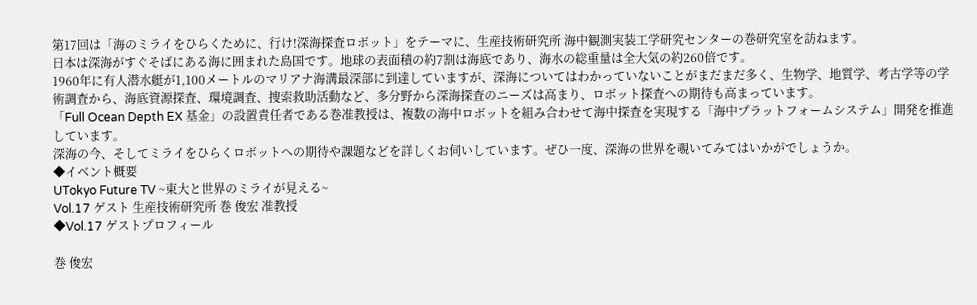第17回は「海のミライをひらくために、行け!深海探査ロボット」をテーマに、生産技術研究所 海中観測実装工学研究センターの巻研究室を訪ねます。
日本は深海がすぐそばにある海に囲まれた島国です。地球の表面積の約7割は海底であり、海水の総重量は全大気の約260倍です。
1960年に有人潜水艇が1,100メートルのマリアナ海溝最深部に到達していますが、深海についてはわかっていないことがまだまだ多く、生物学、地質学、考古学等の学術調査から、海底資源探査、環境調査、捜索救助活動など、多分野から深海探査のニーズは高まり、ロボット探査への期待も高まっています。
「Full Ocean Depth EX 基金」の設置責任者である巻准教授は、複数の海中ロボットを組み合わせて海中探査を実現する「海中プラットフォームシステム」開発を推進しています。
深海の今、そしてミライをひらくロボットへの期待や課題などを詳しくお伺いしています。ぜひ一度、深海の世界を覗いてみてはいかがでしょうか。
◆イベント概要
UTokyo Future TV ~東大と世界のミライが見える~
Vol.17 ゲスト 生産技術研究所 巻 俊宏 准教授
◆Vol.17 ゲストプロフィール

巻 俊宏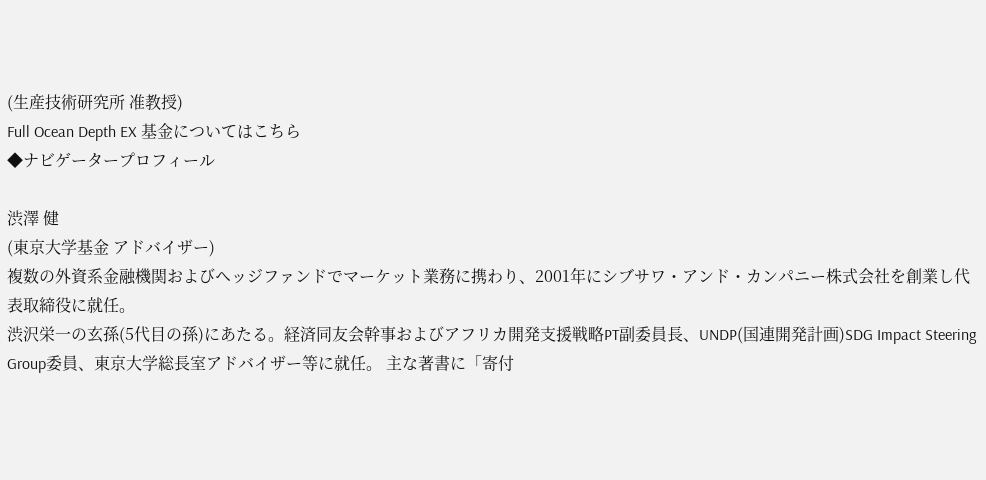(生産技術研究所 准教授)
Full Ocean Depth EX 基金についてはこちら
◆ナビゲータープロフィール

渋澤 健
(東京大学基金 アドバイザー)
複数の外資系金融機関およびヘッジファンドでマーケット業務に携わり、2001年にシブサワ・アンド・カンパニー株式会社を創業し代表取締役に就任。
渋沢栄一の玄孫(5代目の孫)にあたる。経済同友会幹事およびアフリカ開発支援戦略PT副委員長、UNDP(国連開発計画)SDG Impact Steering Group委員、東京大学総長室アドバイザー等に就任。 主な著書に「寄付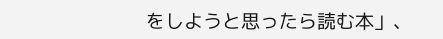をしようと思ったら読む本」、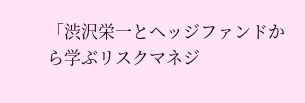「渋沢栄一とヘッジファンドから学ぶリスクマネジ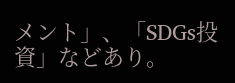メント」、「SDGs投資」などあり。